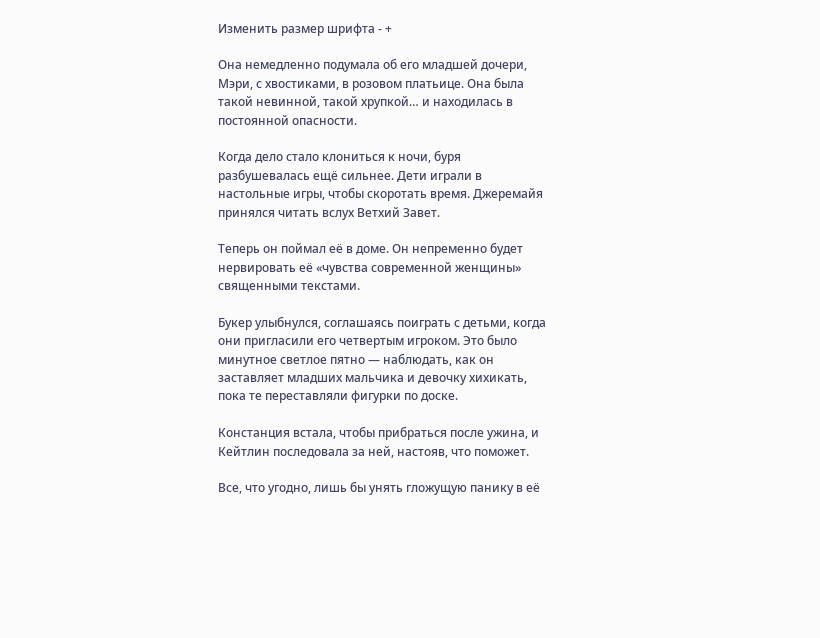Изменить размер шрифта - +

Она немедленно подумала об его младшей дочери, Мэри, с хвостиками, в розовом платьице. Она была такой невинной, такой хрупкой… и находилась в постоянной опасности.

Когда дело стало клониться к ночи, буря разбушевалась ещё сильнее. Дети играли в настольные игры, чтобы скоротать время. Джеремайя принялся читать вслух Ветхий Завет.

Теперь он поймал её в доме. Он непременно будет нервировать её «чувства современной женщины» священными текстами.

Букер улыбнулся, соглашаясь поиграть с детьми, когда они пригласили его четвертым игроком. Это было минутное светлое пятно — наблюдать, как он заставляет младших мальчика и девочку хихикать, пока те переставляли фигурки по доске.

Констанция встала, чтобы прибраться после ужина, и Кейтлин последовала за ней, настояв, что поможет.

Все, что угодно, лишь бы унять гложущую панику в её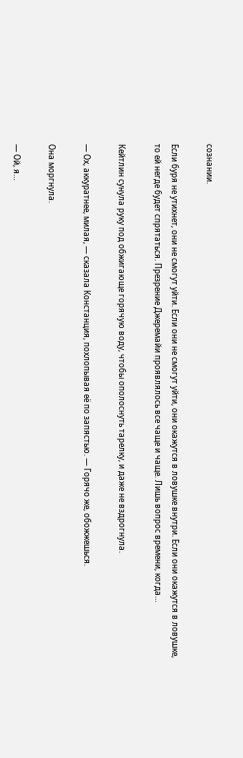сознании.

Если буря не утихнет, они не смогут уйти. Если они не смогут уйти, они окажутся в ловушке внутри. Если они окажутся в ловушке, то ей негде будет спрятаться. Презрение Джеремайи проявлялось все чаще и чаще. Лишь вопрос времени, когда…

Кейтлин сунула руку под обжигающе горячую воду, чтобы ополоснуть тарелку, и даже не вздрогнула.

— Ох, аккуратнее, милая, — сказала Констанция, похлопывая её по запястью. — Горячо же, обожжешься.

Она моргнула.

— Ой, я…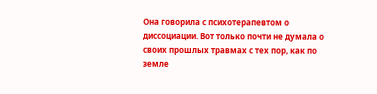Она говорила с психотерапевтом о диссоциации. Вот только почти не думала о своих прошлых травмах с тех пор, как по земле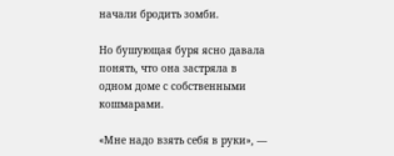начали бродить зомби.

Но бушующая буря ясно давала понять, что она застряла в одном доме с собственными кошмарами.

«Мне надо взять себя в руки», —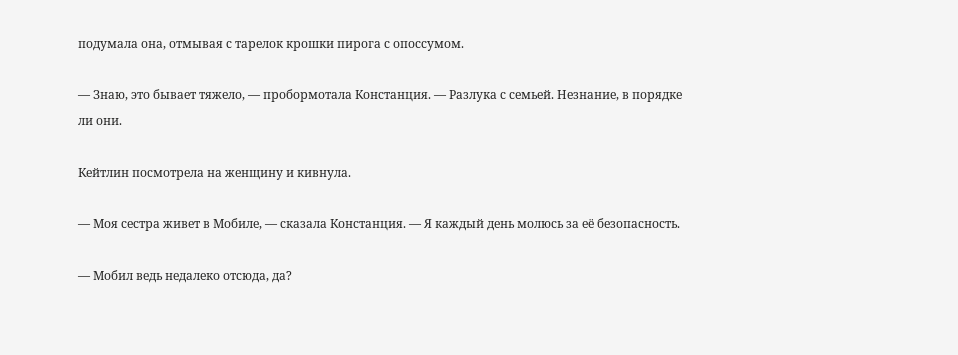подумала она, отмывая с тарелок крошки пирога с опоссумом.

— Знаю, это бывает тяжело, — пробормотала Констанция. — Разлука с семьей. Незнание, в порядке ли они.

Кейтлин посмотрела на женщину и кивнула.

— Моя сестра живет в Мобиле, — сказала Констанция. — Я каждый день молюсь за её безопасность.

— Мобил ведь недалеко отсюда, да?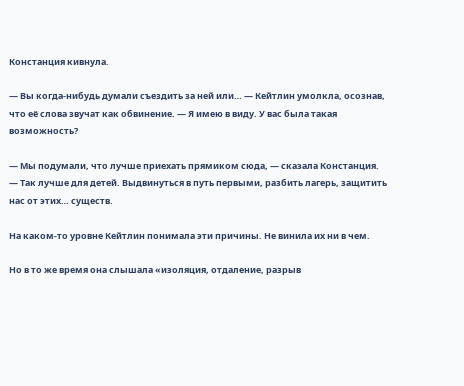Констанция кивнула.

— Вы когда-нибудь думали съездить за ней или… — Кейтлин умолкла, осознав, что её слова звучат как обвинение. — Я имею в виду. У вас была такая возможность?

— Мы подумали, что лучше приехать прямиком сюда, — сказала Констанция. — Так лучше для детей. Выдвинуться в путь первыми, разбить лагерь, защитить нас от этих… существ.

На каком-то уровне Кейтлин понимала эти причины. Не винила их ни в чем.

Но в то же время она слышала «изоляция, отдаление, разрыв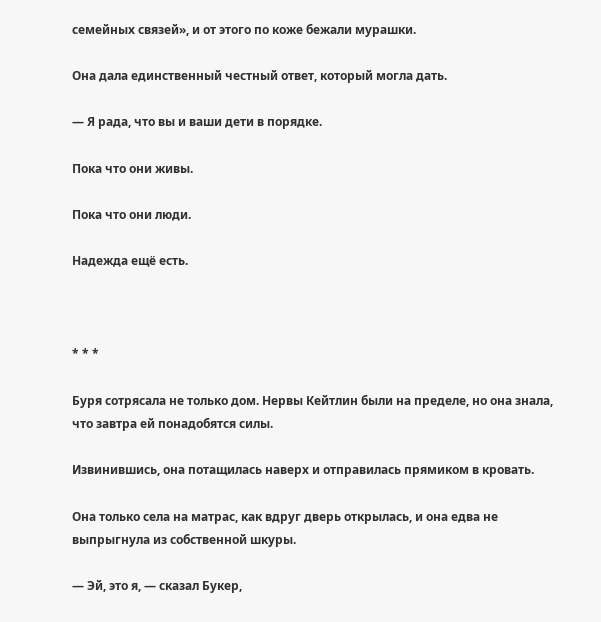семейных связей», и от этого по коже бежали мурашки.

Она дала единственный честный ответ, который могла дать.

— Я рада, что вы и ваши дети в порядке.

Пока что они живы.

Пока что они люди.

Надежда ещё есть.



* * *

Буря сотрясала не только дом. Нервы Кейтлин были на пределе, но она знала, что завтра ей понадобятся силы.

Извинившись, она потащилась наверх и отправилась прямиком в кровать.

Она только села на матрас, как вдруг дверь открылась, и она едва не выпрыгнула из собственной шкуры.

— Эй, это я, — сказал Букер,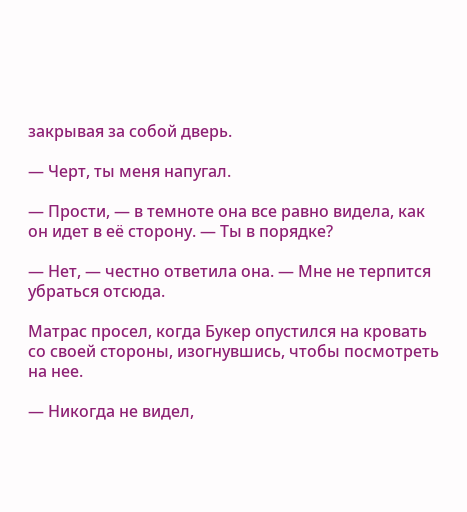закрывая за собой дверь.

— Черт, ты меня напугал.

— Прости, — в темноте она все равно видела, как он идет в её сторону. — Ты в порядке?

— Нет, — честно ответила она. — Мне не терпится убраться отсюда.

Матрас просел, когда Букер опустился на кровать со своей стороны, изогнувшись, чтобы посмотреть на нее.

— Никогда не видел,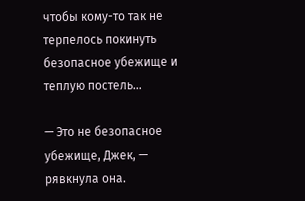чтобы кому-то так не терпелось покинуть безопасное убежище и теплую постель…

— Это не безопасное убежище, Джек, — рявкнула она.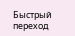Быстрый переход